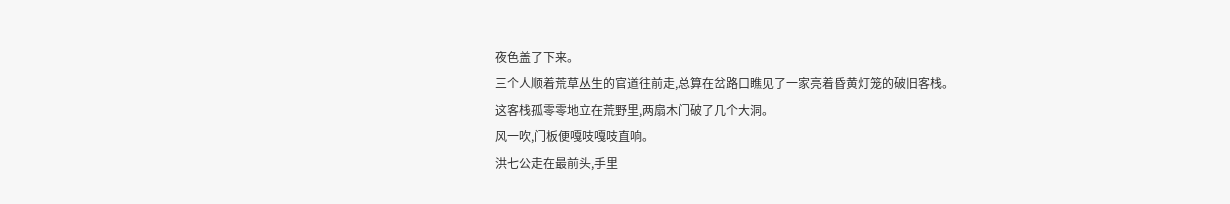夜色盖了下来。
三个人顺着荒草丛生的官道往前走,总算在岔路口瞧见了一家亮着昏黄灯笼的破旧客栈。
这客栈孤零零地立在荒野里,两扇木门破了几个大洞。
风一吹,门板便嘎吱嘎吱直响。
洪七公走在最前头,手里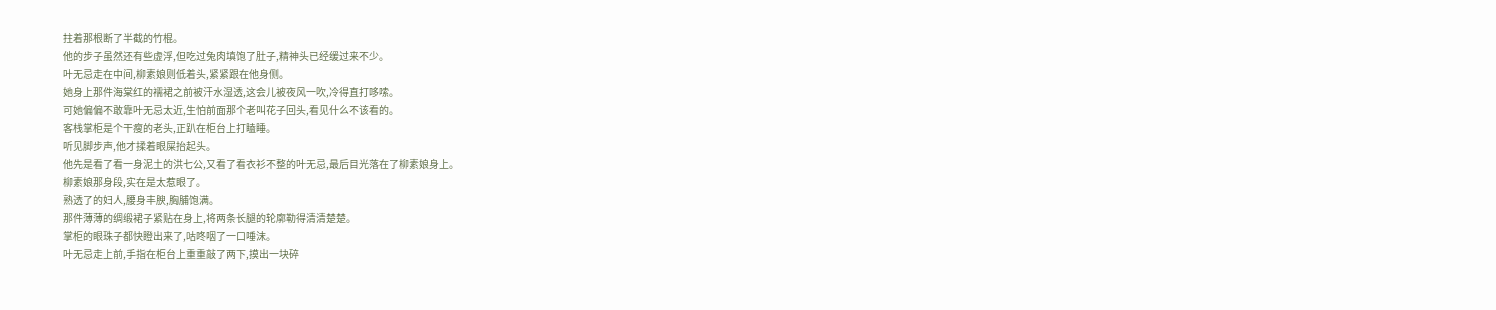拄着那根断了半截的竹棍。
他的步子虽然还有些虚浮,但吃过兔肉填饱了肚子,精神头已经缓过来不少。
叶无忌走在中间,柳素娘则低着头,紧紧跟在他身侧。
她身上那件海棠红的襦裙之前被汗水湿透,这会儿被夜风一吹,冷得直打哆嗦。
可她偏偏不敢靠叶无忌太近,生怕前面那个老叫花子回头,看见什么不该看的。
客栈掌柜是个干瘦的老头,正趴在柜台上打瞌睡。
听见脚步声,他才揉着眼屎抬起头。
他先是看了看一身泥土的洪七公,又看了看衣衫不整的叶无忌,最后目光落在了柳素娘身上。
柳素娘那身段,实在是太惹眼了。
熟透了的妇人,腰身丰腴,胸脯饱满。
那件薄薄的绸缎裙子紧贴在身上,将两条长腿的轮廓勒得清清楚楚。
掌柜的眼珠子都快瞪出来了,咕咚咽了一口唾沫。
叶无忌走上前,手指在柜台上重重敲了两下,摸出一块碎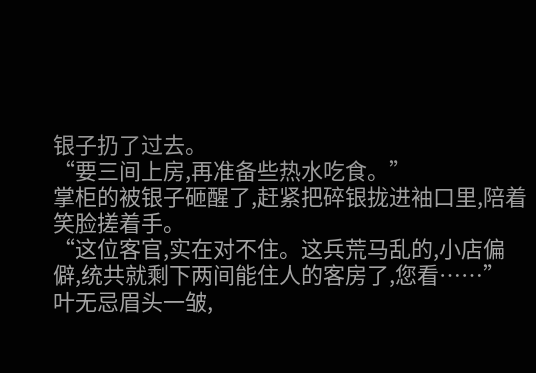银子扔了过去。
“要三间上房,再准备些热水吃食。”
掌柜的被银子砸醒了,赶紧把碎银拢进袖口里,陪着笑脸搓着手。
“这位客官,实在对不住。这兵荒马乱的,小店偏僻,统共就剩下两间能住人的客房了,您看……”
叶无忌眉头一皱,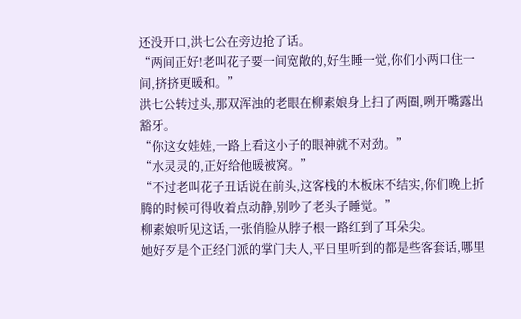还没开口,洪七公在旁边抢了话。
“两间正好!老叫花子要一间宽敞的,好生睡一觉,你们小两口住一间,挤挤更暖和。”
洪七公转过头,那双浑浊的老眼在柳素娘身上扫了两圈,咧开嘴露出豁牙。
“你这女娃娃,一路上看这小子的眼神就不对劲。”
“水灵灵的,正好给他暖被窝。”
“不过老叫花子丑话说在前头,这客栈的木板床不结实,你们晚上折腾的时候可得收着点动静,别吵了老头子睡觉。”
柳素娘听见这话,一张俏脸从脖子根一路红到了耳朵尖。
她好歹是个正经门派的掌门夫人,平日里听到的都是些客套话,哪里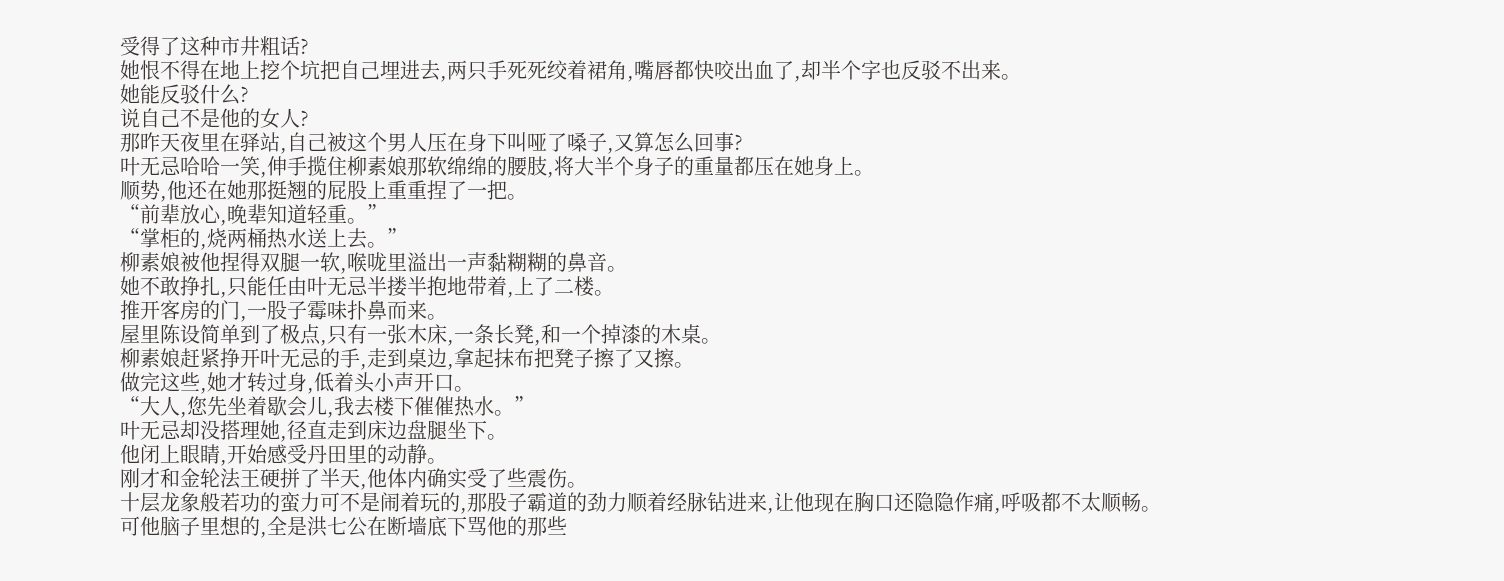受得了这种市井粗话?
她恨不得在地上挖个坑把自己埋进去,两只手死死绞着裙角,嘴唇都快咬出血了,却半个字也反驳不出来。
她能反驳什么?
说自己不是他的女人?
那昨天夜里在驿站,自己被这个男人压在身下叫哑了嗓子,又算怎么回事?
叶无忌哈哈一笑,伸手揽住柳素娘那软绵绵的腰肢,将大半个身子的重量都压在她身上。
顺势,他还在她那挺翘的屁股上重重捏了一把。
“前辈放心,晚辈知道轻重。”
“掌柜的,烧两桶热水送上去。”
柳素娘被他捏得双腿一软,喉咙里溢出一声黏糊糊的鼻音。
她不敢挣扎,只能任由叶无忌半搂半抱地带着,上了二楼。
推开客房的门,一股子霉味扑鼻而来。
屋里陈设简单到了极点,只有一张木床,一条长凳,和一个掉漆的木桌。
柳素娘赶紧挣开叶无忌的手,走到桌边,拿起抹布把凳子擦了又擦。
做完这些,她才转过身,低着头小声开口。
“大人,您先坐着歇会儿,我去楼下催催热水。”
叶无忌却没搭理她,径直走到床边盘腿坐下。
他闭上眼睛,开始感受丹田里的动静。
刚才和金轮法王硬拼了半天,他体内确实受了些震伤。
十层龙象般若功的蛮力可不是闹着玩的,那股子霸道的劲力顺着经脉钻进来,让他现在胸口还隐隐作痛,呼吸都不太顺畅。
可他脑子里想的,全是洪七公在断墙底下骂他的那些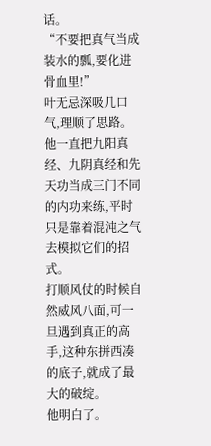话。
“不要把真气当成装水的瓢,要化进骨血里!”
叶无忌深吸几口气,理顺了思路。
他一直把九阳真经、九阴真经和先天功当成三门不同的内功来练,平时只是靠着混沌之气去模拟它们的招式。
打顺风仗的时候自然威风八面,可一旦遇到真正的高手,这种东拼西凑的底子,就成了最大的破绽。
他明白了。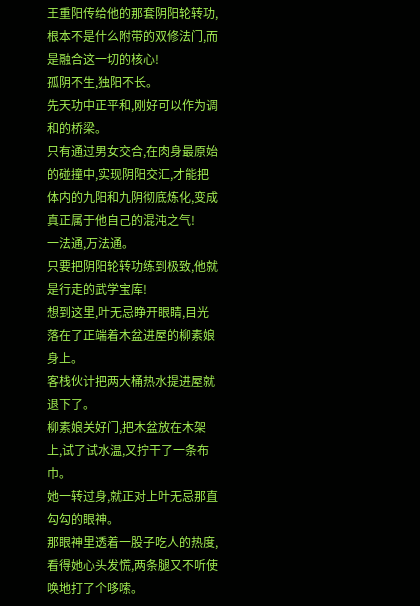王重阳传给他的那套阴阳轮转功,根本不是什么附带的双修法门,而是融合这一切的核心!
孤阴不生,独阳不长。
先天功中正平和,刚好可以作为调和的桥梁。
只有通过男女交合,在肉身最原始的碰撞中,实现阴阳交汇,才能把体内的九阳和九阴彻底炼化,变成真正属于他自己的混沌之气!
一法通,万法通。
只要把阴阳轮转功练到极致,他就是行走的武学宝库!
想到这里,叶无忌睁开眼睛,目光落在了正端着木盆进屋的柳素娘身上。
客栈伙计把两大桶热水提进屋就退下了。
柳素娘关好门,把木盆放在木架上,试了试水温,又拧干了一条布巾。
她一转过身,就正对上叶无忌那直勾勾的眼神。
那眼神里透着一股子吃人的热度,看得她心头发慌,两条腿又不听使唤地打了个哆嗦。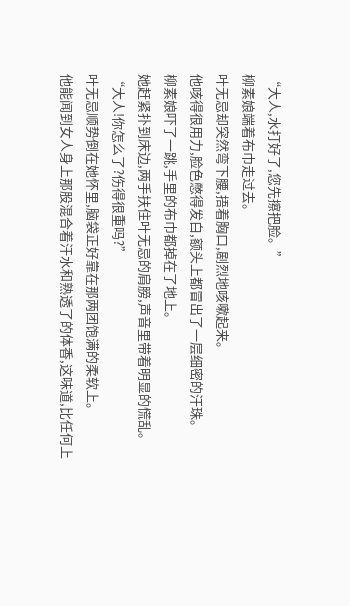“大人,水打好了,您先擦把脸。”
柳素娘端着布巾走过去。
叶无忌却突然弯下腰,捂着胸口,剧烈地咳嗽起来。
他咳得很用力,脸色憋得发白,额头上都冒出了一层细密的汗珠。
柳素娘吓了一跳,手里的布巾都掉在了地上。
她赶紧扑到床边,两手扶住叶无忌的肩膀,声音里带着明显的慌乱。
“大人!你怎么了?伤得很重吗?”
叶无忌顺势倒在她怀里,脑袋正好靠在那两团饱满的柔软上。
他能闻到女人身上那股混合着汗水和熟透了的体香,这味道,比任何上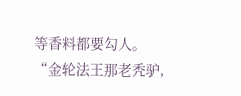等香料都要勾人。
“金轮法王那老秃驴,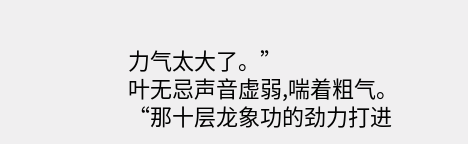力气太大了。”
叶无忌声音虚弱,喘着粗气。
“那十层龙象功的劲力打进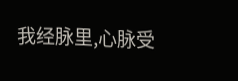我经脉里,心脉受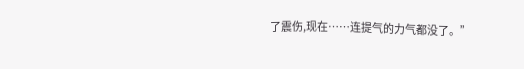了震伤,现在……连提气的力气都没了。”